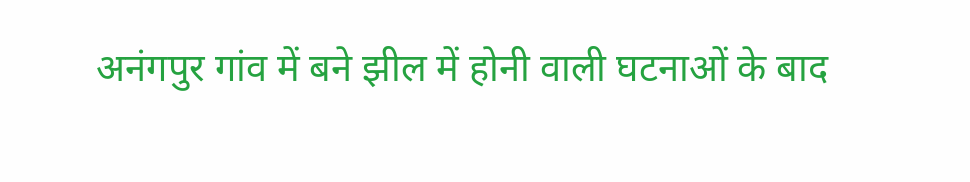अनंगपुर गांव में बने झील में होनी वाली घटनाओं के बाद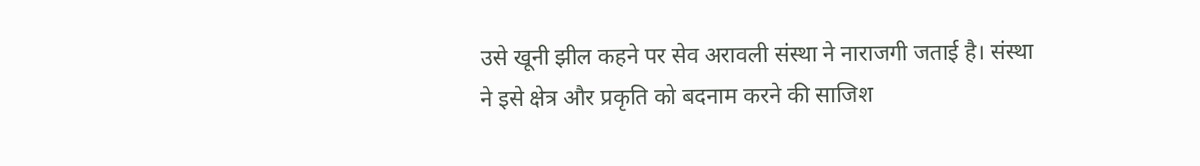उसे खूनी झील कहने पर सेव अरावली संस्था ने नाराजगी जताई है। संस्था ने इसे क्षेत्र और प्रकृति को बदनाम करने की साजिश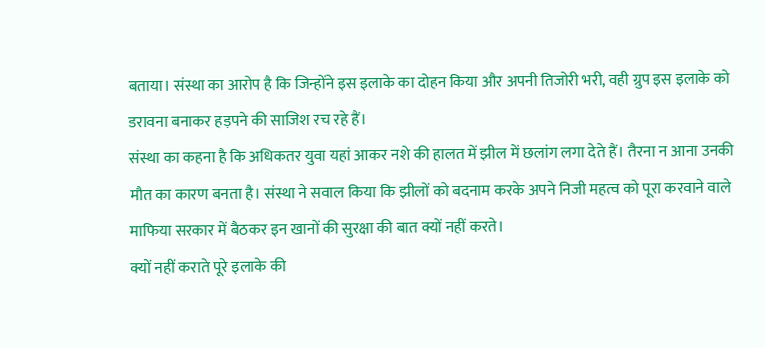बताया। संस्था का आरोप है कि जिन्होंने इस इलाके का दोहन किया और अपनी तिजोरी भरी, वही ग्रुप इस इलाके को डरावना बनाकर हड़पने की साजिश रच रहे हैं।
संस्था का कहना है कि अधिकतर युवा यहां आकर नशे की हालत में झील में छलांग लगा देते हैं। तैरना न आना उनकी मौत का कारण बनता है। संस्था ने सवाल किया कि झीलों को बदनाम करके अपने निजी महत्व को पूरा करवाने वाले माफिया सरकार में बैठकर इन खानों की सुरक्षा की बात क्यों नहीं करते।
क्यों नहीं कराते पूरे इलाके की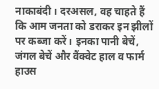नाकाबंदी। दरअसल, वह चाहते हैं कि आम जनता को डराकर इन झीलों पर कब्जा करें। इनका पानी बेचें, जंगल बेचें और वैंक्वेट हाल व फार्म हाउस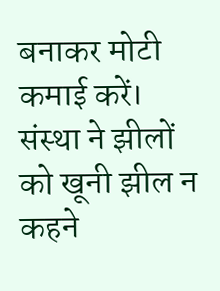बनाकर मोटी कमाई करें। संस्था ने झीलों को खूनी झील न कहने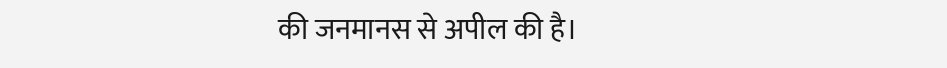की जनमानस से अपील की है।